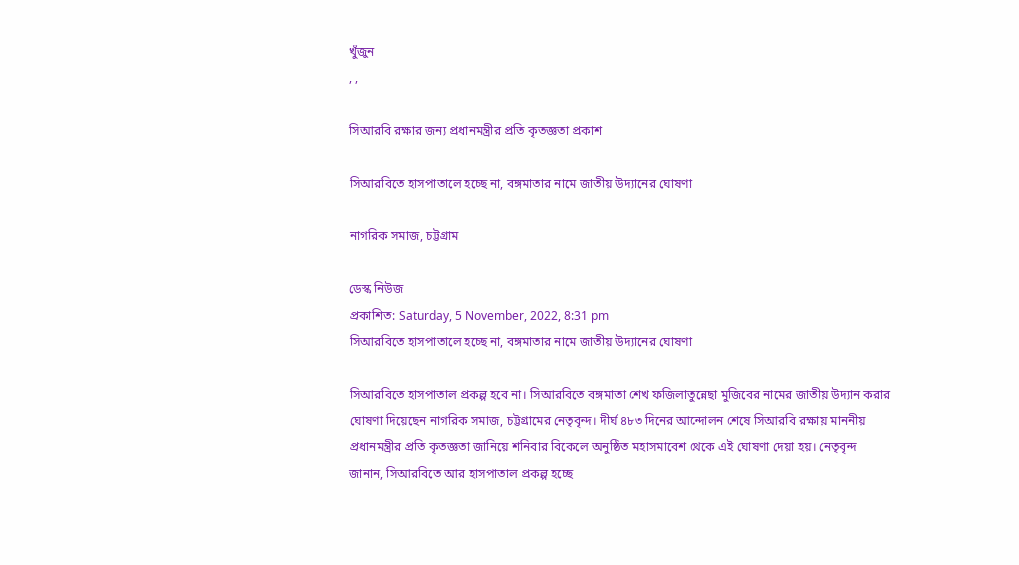খুঁজুন
, ,

সিআরবি রক্ষার জন্য প্রধানমন্ত্রীর প্রতি কৃতজ্ঞতা প্রকাশ

সিআরবিতে হাসপাতালে হচ্ছে না, বঙ্গমাতার নামে জাতীয় উদ্যানের ঘোষণা

নাগরিক সমাজ, চট্টগ্রাম

ডেস্ক নিউজ
প্রকাশিত: Saturday, 5 November, 2022, 8:31 pm
সিআরবিতে হাসপাতালে হচ্ছে না, বঙ্গমাতার নামে জাতীয় উদ্যানের ঘোষণা

সিআরবিতে হাসপাতাল প্রকল্প হবে না। সিআরবিতে বঙ্গমাতা শেখ ফজিলাতুন্নেছা মুজিবের নামের জাতীয় উদ্যান করার ঘোষণা দিয়েছেন নাগরিক সমাজ, চট্টগ্রামের নেতৃবৃন্দ। দীর্ঘ ৪৮৩ দিনের আন্দোলন শেষে সিআরবি রক্ষায় মাননীয় প্রধানমন্ত্রীর প্রতি কৃতজ্ঞতা জানিয়ে শনিবার বিকেলে অনুষ্ঠিত মহাসমাবেশ থেকে এই ঘোষণা দেয়া হয়। নেতৃবৃন্দ জানান, সিআরবিতে আর হাসপাতাল প্রকল্প হচ্ছে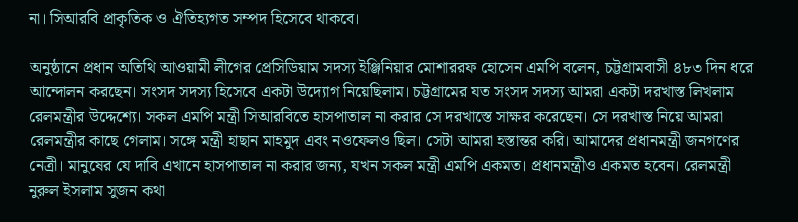না। সিআরবি প্রাকৃতিক ও ঐতিহ্যগত সম্পদ হিসেবে থাকবে।

অনুষ্ঠানে প্রধান অতিথি আওয়ামী লীগের প্রেসিডিয়াম সদস্য ইঞ্জিনিয়ার মোশাররফ হোসেন এমপি বলেন, চট্টগ্রামবাসী ৪৮৩ দিন ধরে আন্দোলন করছেন। সংসদ সদস্য হিসেবে একটা উদ্যোগ নিয়েছিলাম। চট্টগ্রামের যত সংসদ সদস্য আমরা একটা দরখাস্ত লিখলাম রেলমন্ত্রীর উদ্দেশ্যে। সকল এমপি মন্ত্রী সিআরবিতে হাসপাতাল না করার সে দরখাস্তে সাক্ষর করেছেন। সে দরখাস্ত নিয়ে আমরা রেলমন্ত্রীর কাছে গেলাম। সঙ্গে মন্ত্রী হাছান মাহমুদ এবং নওফেলও ছিল। সেটা আমরা হস্তান্তর করি। আমাদের প্রধানমন্ত্রী জনগণের নেত্রী। মানুষের যে দাবি এখানে হাসপাতাল না করার জন্য, যখন সকল মন্ত্রী এমপি একমত। প্রধানমন্ত্রীও একমত হবেন। রেলমন্ত্রী নুরুল ইসলাম সুজন কথা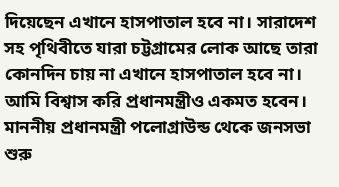দিয়েছেন এখানে হাসপাতাল হবে না। সারাদেশ সহ পৃথিবীতে যারা চট্টগ্রামের লোক আছে তারা কোনদিন চায় না এখানে হাসপাতাল হবে না। আমি বিশ্বাস করি প্রধানমন্ত্রীও একমত হবেন। মাননীয় প্রধানমন্ত্রী পলোগ্রাউন্ড থেকে জনসভা শুরু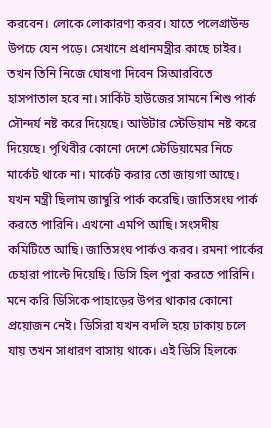করবেন। লোকে লোকারণ্য করব। যাতে পলেগ্রাউন্ড উপচে যেন পড়ে। সেখানে প্রধানমন্ত্রীর কাছে চাইব। তখন তিনি নিজে ঘোষণা দিবেন সিআরবিতে হাসপাতাল হবে না। সার্কিট হাউজের সামনে শিশু পার্ক সৌন্দর্য নষ্ট করে দিয়েছে। আউটার স্টেডিয়াম নষ্ট করে দিয়েছে। পৃথিবীর কোনো দেশে স্টেডিয়ামের নিচে মার্কেট থাকে না। মার্কেট করার তো জায়গা আছে। যখন মন্ত্রী ছিলাম জাম্বুরি পার্ক করেছি। জাতিসংঘ পার্ক করতে পারিনি। এখনো এমপি আছি। সংসদীয় কমিটিতে আছি। জাতিসংঘ পার্কও করব। রমনা পার্কের চেহারা পাল্টে দিয়েছি। ডিসি হিল পুরা করতে পারিনি। মনে করি ডিসিকে পাহাড়ের উপর থাকার কোনো প্রয়োজন নেই। ডিসিরা যখন বদলি হয়ে ঢাকায় চলে যায় তখন সাধারণ বাসায় থাকে। এই ডিসি হিলকে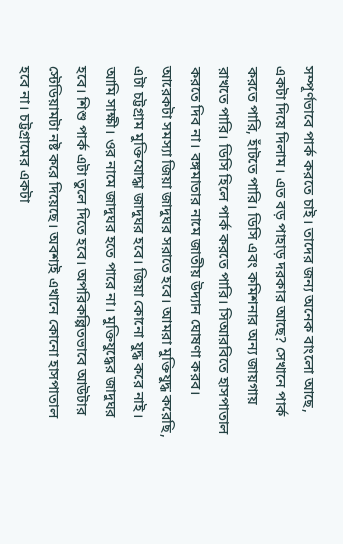সম্পূর্ণভাবে পার্ক করতে চাই। তাদের জন্য অনেক বাংলো আছে, একটা দিয়ে দিলাম। এত বড় পাহাড় দরকার আছে? সেখানে পার্ক করতে পারি, হাঁটতে পারি। ডিসি এবং কমিশনার অন্য জায়গায় রাখতে পারি। ডিসি হিলে পার্ক করতে পারি। সিআরবিতে হাসপাতাল করতে দিব না। বঙ্গমাতার নামে জাতীয় উদ্যান ঘোষণা করব। আরেকটা সমস্যা জিয়া জাদুঘর সরাতে হবে। আমরা মুক্তিযুদ্ধ করেছি, এটা চট্টগ্রাম মুক্তিযোদ্ধা জাদুঘর হবে। জিয়া কোনো যুদ্ধ করে নাই। আমি সাক্ষী। ওর নামে জাদুঘর হতে পারে না। মুক্তিযুদ্ধের জাদুঘর হবে। শিশু পার্ক এটা তুলে দিতে হবে। অপরিকল্পিতভাবে আউটার স্টেডিয়ামটা নষ্ট করে দিয়েছে। অবশ্যই এখানে কোনো হাসপাতাল হবে না। চট্টগ্রামের একটা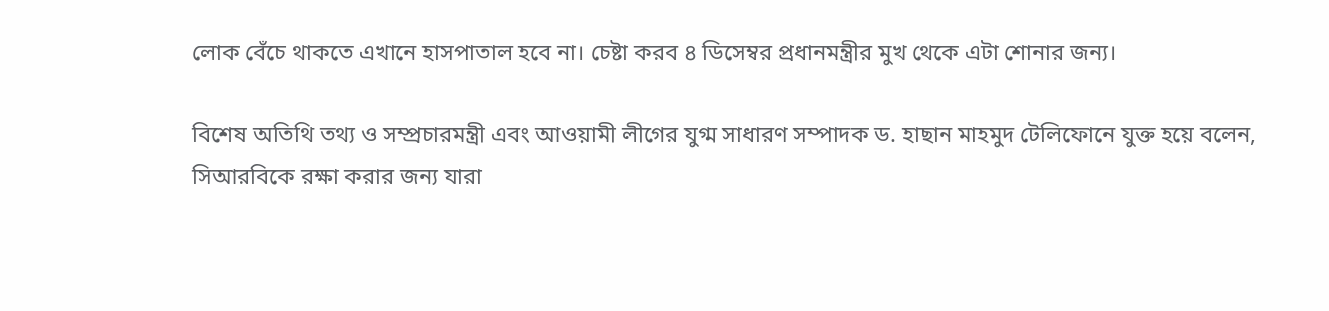লোক বেঁচে থাকতে এখানে হাসপাতাল হবে না। চেষ্টা করব ৪ ডিসেম্বর প্রধানমন্ত্রীর মুখ থেকে এটা শোনার জন্য।

বিশেষ অতিথি তথ্য ও সম্প্রচারমন্ত্রী এবং আওয়ামী লীগের যুগ্ম সাধারণ সম্পাদক ড. হাছান মাহমুদ টেলিফোনে যুক্ত হয়ে বলেন, সিআরবিকে রক্ষা করার জন্য যারা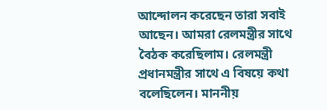আন্দোলন করেছেন তারা সবাই আছেন। আমরা রেলমন্ত্রীর সাথে বৈঠক করেছিলাম। রেলমন্ত্রী প্রধানমন্ত্রীর সাথে এ বিষয়ে কথা বলেছিলেন। মাননীয়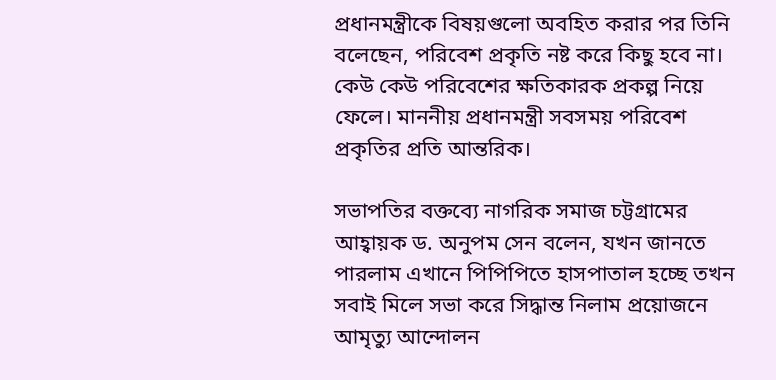প্রধানমন্ত্রীকে বিষয়গুলো অবহিত করার পর তিনি বলেছেন, পরিবেশ প্রকৃতি নষ্ট করে কিছু হবে না। কেউ কেউ পরিবেশের ক্ষতিকারক প্রকল্প নিয়ে ফেলে। মাননীয় প্রধানমন্ত্রী সবসময় পরিবেশ প্রকৃতির প্রতি আন্তরিক।

সভাপতির বক্তব্যে নাগরিক সমাজ চট্টগ্রামের আহ্বায়ক ড. অনুপম সেন বলেন, যখন জানতে পারলাম এখানে পিপিপিতে হাসপাতাল হচ্ছে তখন সবাই মিলে সভা করে সিদ্ধান্ত নিলাম প্রয়োজনে আমৃত্যু আন্দোলন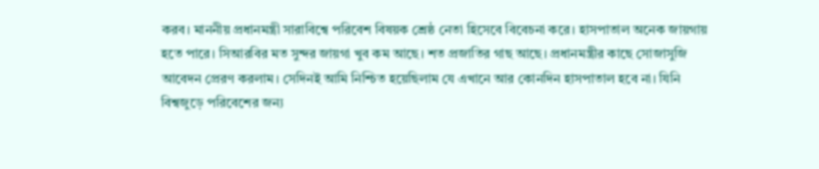করব। মাননীয় প্রধানমন্ত্রী সারাবিশ্বে পরিবেশ বিষয়ক শ্রেষ্ঠ নেতা হিসেবে বিবেচনা করে। হাসপাতাল অনেক জায়গায় হতে পারে। সিআরবির মত সুন্দর জায়গা খুব কম আছে। শত প্রজাতির গাছ আছে। প্রধানমন্ত্রীর কাছে সোজাসুজি আবেদন প্রেরণ করলাম। সেদিনই আমি নিশ্চিত হয়েছিলাম যে এখানে আর কোনদিন হাসপাতাল হবে না। যিনি বিশ্বজুড়ে পরিবেশের জন্য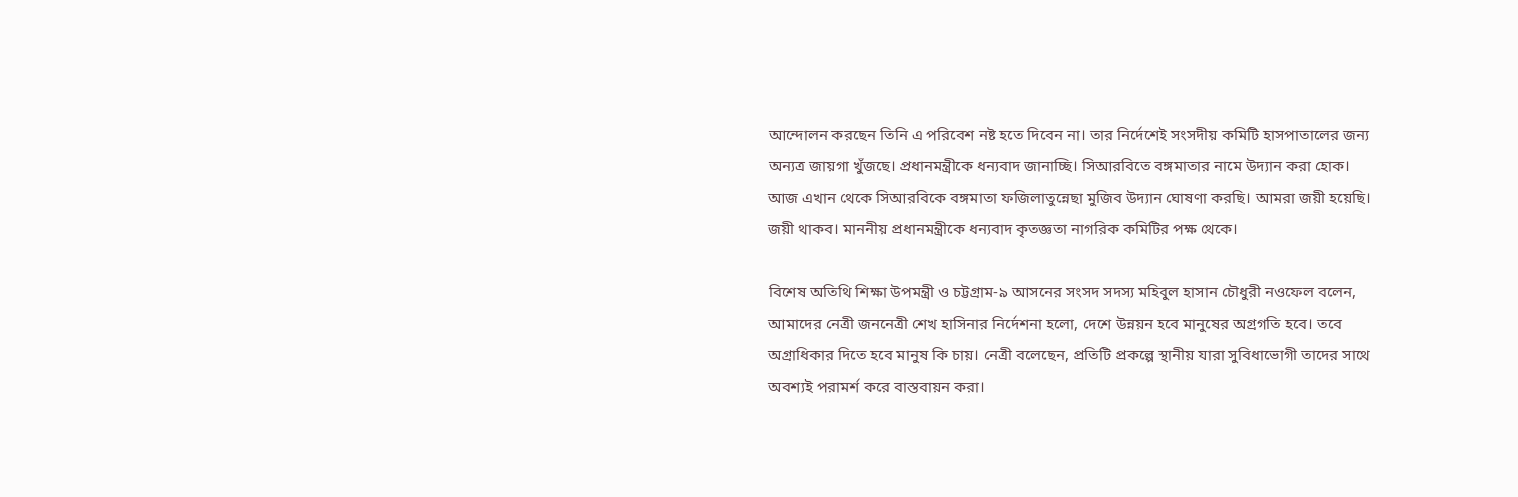আন্দোলন করছেন তিনি এ পরিবেশ নষ্ট হতে দিবেন না। তার নির্দেশেই সংসদীয় কমিটি হাসপাতালের জন্য অন্যত্র জায়গা খুঁজছে। প্রধানমন্ত্রীকে ধন্যবাদ জানাচ্ছি। সিআরবিতে বঙ্গমাতার নামে উদ্যান করা হোক। আজ এখান থেকে সিআরবিকে বঙ্গমাতা ফজিলাতুন্নেছা মুজিব উদ্যান ঘোষণা করছি। আমরা জয়ী হয়েছি। জয়ী থাকব। মাননীয় প্রধানমন্ত্রীকে ধন্যবাদ কৃতজ্ঞতা নাগরিক কমিটির পক্ষ থেকে।

বিশেষ অতিথি শিক্ষা উপমন্ত্রী ও চট্টগ্রাম-৯ আসনের সংসদ সদস্য মহিবুল হাসান চৌধুরী নওফেল বলেন, আমাদের নেত্রী জননেত্রী শেখ হাসিনার নির্দেশনা হলো, দেশে উন্নয়ন হবে মানুষের অগ্রগতি হবে। তবে অগ্রাধিকার দিতে হবে মানুষ কি চায়। নেত্রী বলেছেন, প্রতিটি প্রকল্পে স্থানীয় যারা সুবিধাভোগী তাদের সাথে অবশ্যই পরামর্শ করে বাস্তবায়ন করা।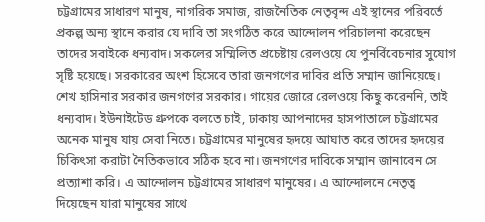চট্টগ্রামের সাধারণ মানুষ, নাগরিক সমাজ, রাজনৈতিক নেতৃবৃন্দ এই স্থানের পরিবর্তে প্রকল্প অন্য স্থানে করার যে দাবি তা সংগঠিত করে আন্দোলন পরিচালনা করেছেন তাদের সবাইকে ধন্যবাদ। সকলের সম্মিলিত প্রচেষ্টায় রেলওয়ে যে পুনর্বিবেচনার সুযোগ সৃষ্টি হয়েছে। সরকারের অংশ হিসেবে তারা জনগণের দাবির প্রতি সম্মান জানিয়েছে। শেখ হাসিনার সরকার জনগণের সরকার। গায়ের জোরে রেলওয়ে কিছু করেননি, তাই ধন্যবাদ। ইউনাইটেড গ্রুপকে বলতে চাই, ঢাকায় আপনাদের হাসপাতালে চট্টগ্রামের অনেক মানুষ যায় সেবা নিতে। চট্টগ্রামের মানুষের হৃদয়ে আঘাত করে তাদের হৃদয়ের চিকিৎসা করাটা নৈতিকভাবে সঠিক হবে না। জনগণের দাবিকে সম্মান জানাবেন সে প্রত্যাশা করি। এ আন্দোলন চট্টগ্রামের সাধারণ মানুষের। এ আন্দোলনে নেতৃত্ব দিয়েছেন যারা মানুষের সাথে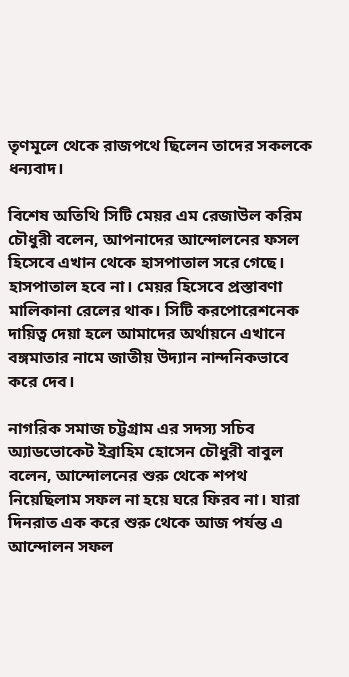তৃণমূলে থেকে রাজপথে ছিলেন তাদের সকলকে ধন্যবাদ।

বিশেষ অতিথি সিটি মেয়র এম রেজাউল করিম চৌধুরী বলেন, আপনাদের আন্দোলনের ফসল হিসেবে এখান থেকে হাসপাতাল সরে গেছে। হাসপাতাল হবে না। মেয়র হিসেবে প্রস্তাবণা মালিকানা রেলের থাক। সিটি করপোরেশনেক দায়িত্ব দেয়া হলে আমাদের অর্থায়নে এখানে বঙ্গমাতার নামে জাতীয় উদ্যান নান্দনিকভাবে করে দেব।

নাগরিক সমাজ চট্টগ্রাম এর সদস্য সচিব অ্যাডভোকেট ইব্রাহিম হোসেন চৌধুরী বাবুল বলেন, আন্দোলনের শুরু থেকে শপথ নিয়েছিলাম সফল না হয়ে ঘরে ফিরব না। যারা দিনরাত এক করে শুরু থেকে আজ পর্যন্ত এ আন্দোলন সফল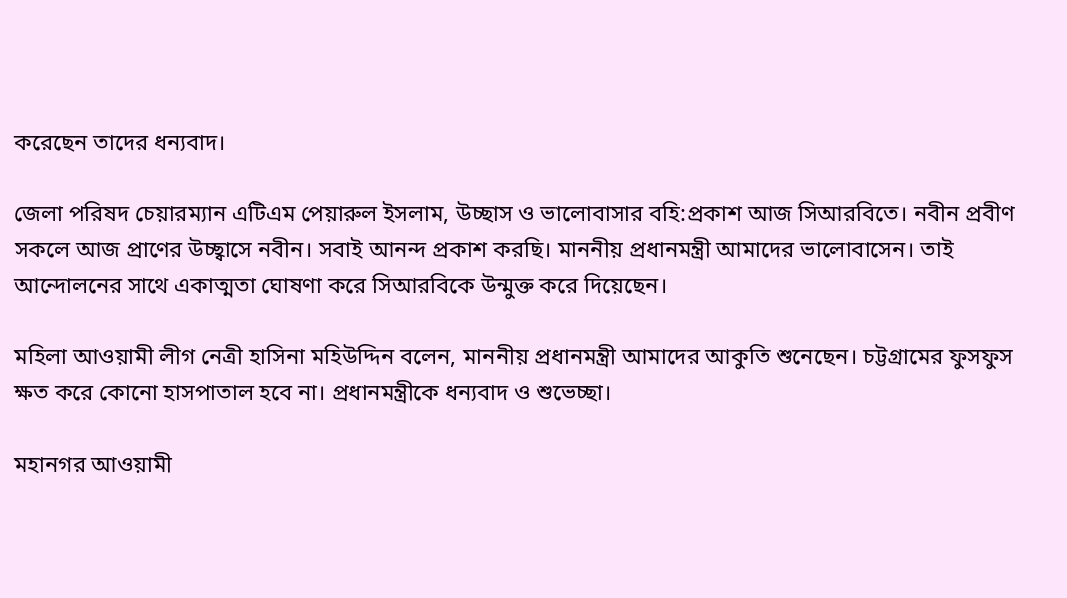করেছেন তাদের ধন্যবাদ।

জেলা পরিষদ চেয়ারম্যান এটিএম পেয়ারুল ইসলাম, উচ্ছাস ও ভালোবাসার বহি:প্রকাশ আজ সিআরবিতে। নবীন প্রবীণ সকলে আজ প্রাণের উচ্ছ্বাসে নবীন। সবাই আনন্দ প্রকাশ করছি। মাননীয় প্রধানমন্ত্রী আমাদের ভালোবাসেন। তাই আন্দোলনের সাথে একাত্মতা ঘোষণা করে সিআরবিকে উন্মুক্ত করে দিয়েছেন।

মহিলা আওয়ামী লীগ নেত্রী হাসিনা মহিউদ্দিন বলেন, মাননীয় প্রধানমন্ত্রী আমাদের আকুতি শুনেছেন। চট্টগ্রামের ফুসফুস ক্ষত করে কোনো হাসপাতাল হবে না। প্রধানমন্ত্রীকে ধন্যবাদ ও শুভেচ্ছা।

মহানগর আওয়ামী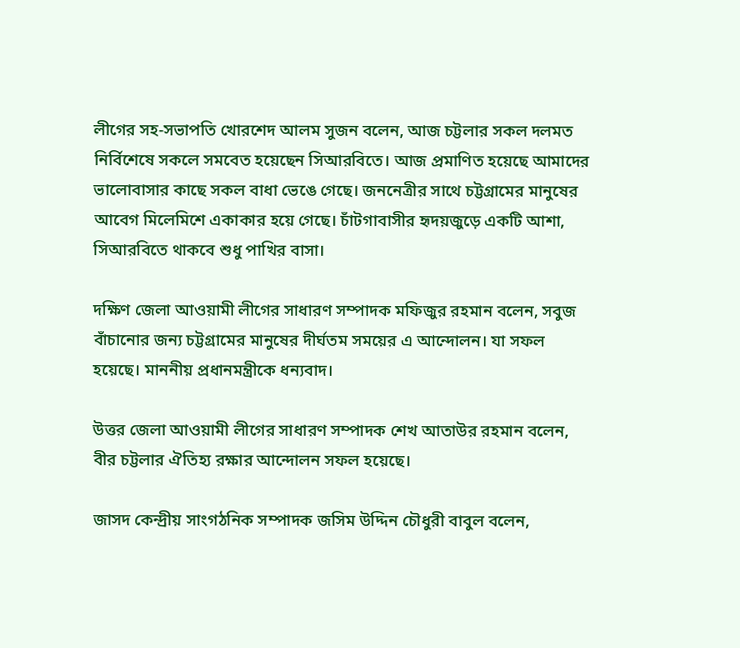লীগের সহ-সভাপতি খোরশেদ আলম সুজন বলেন, আজ চট্টলার সকল দলমত নির্বিশেষে সকলে সমবেত হয়েছেন সিআরবিতে। আজ প্রমাণিত হয়েছে আমাদের ভালোবাসার কাছে সকল বাধা ভেঙে গেছে। জননেত্রীর সাথে চট্টগ্রামের মানুষের আবেগ মিলেমিশে একাকার হয়ে গেছে। চাঁটগাবাসীর হৃদয়জুড়ে একটি আশা, সিআরবিতে থাকবে শুধু পাখির বাসা।

দক্ষিণ জেলা আওয়ামী লীগের সাধারণ সম্পাদক মফিজুর রহমান বলেন, সবুজ বাঁচানোর জন্য চট্টগ্রামের মানুষের দীর্ঘতম সময়ের এ আন্দোলন। যা সফল হয়েছে। মাননীয় প্রধানমন্ত্রীকে ধন্যবাদ।

উত্তর জেলা আওয়ামী লীগের সাধারণ সম্পাদক শেখ আতাউর রহমান বলেন, বীর চট্টলার ঐতিহ্য রক্ষার আন্দোলন সফল হয়েছে।

জাসদ কেন্দ্রীয় সাংগঠনিক সম্পাদক জসিম উদ্দিন চৌধুরী বাবুল বলেন,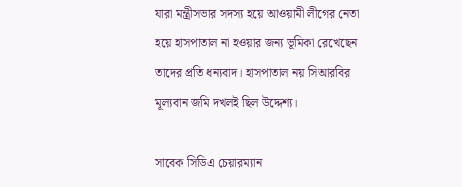যারা মন্ত্রীসভার সদস্য হয়ে আওয়ামী লীগের নেতা হয়ে হাসপাতাল না হওয়ার জন্য ভূমিকা রেখেছেন তাদের প্রতি ধন্যবাদ। হাসপাতাল নয় সিআরবির মূল্যবান জমি দখলই ছিল উদ্দেশ্য।

সাবেক সিডিএ চেয়ারম্যান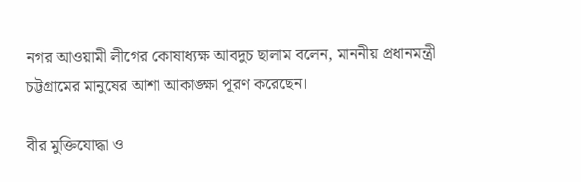নগর আওয়ামী লীগের কোষাধ্যক্ষ আবদুচ ছালাম বলেন, মাননীয় প্রধানমন্ত্রী চট্টগ্রামের মানুষের আশা আকাঙ্ক্ষা পূরণ করেছেন।

বীর মুক্তিযোদ্ধা ও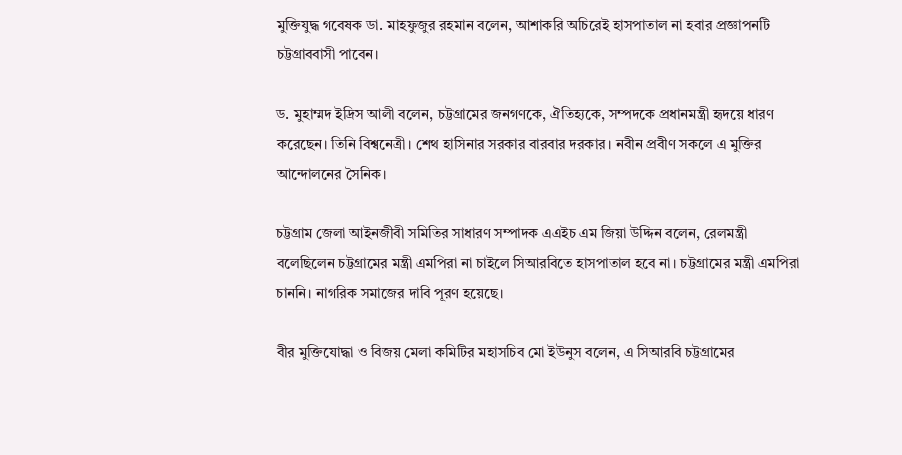মুক্তিযুদ্ধ গবেষক ডা. মাহফুজুর রহমান বলেন, আশাকরি অচিরেই হাসপাতাল না হবার প্রজ্ঞাপনটি চট্টগ্রাববাসী পাবেন।

ড. মুহাম্মদ ইদ্রিস আলী বলেন, চট্টগ্রামের জনগণকে, ঐতিহ্যকে, সম্পদকে প্রধানমন্ত্রী হৃদয়ে ধারণ করেছেন। তিনি বিশ্বনেত্রী। শেথ হাসিনার সরকার বারবার দরকার। নবীন প্রবীণ সকলে এ মুক্তির আন্দোলনের সৈনিক।

চট্টগ্রাম জেলা আইনজীবী সমিতির সাধারণ সম্পাদক এএইচ এম জিয়া উদ্দিন বলেন, রেলমন্ত্রী বলেছিলেন চট্টগ্রামের মন্ত্রী এমপিরা না চাইলে সিআরবিতে হাসপাতাল হবে না। চট্টগ্রামের মন্ত্রী এমপিরা চাননি। নাগরিক সমাজের দাবি পূরণ হয়েছে।

বীর মুক্তিযোদ্ধা ও বিজয় মেলা কমিটির মহাসচিব মো ইউনুস বলেন, এ সিআরবি চট্টগ্রামের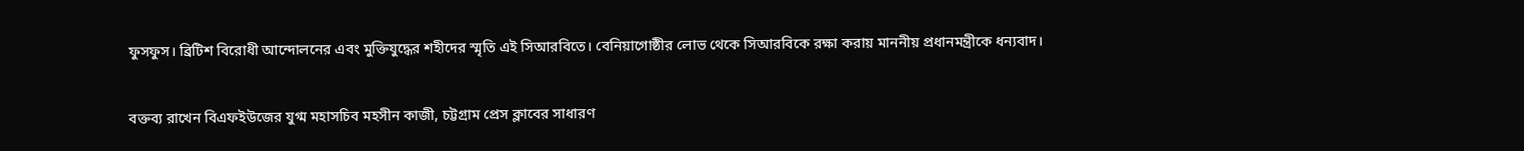ফুসফুস। ব্রিটিশ বিরোধী আন্দোলনের এবং মুক্তিযুদ্ধের শহীদের স্মৃতি এই সিআরবিতে। বেনিয়াগোষ্ঠীর লোভ থেকে সিআরবিকে রক্ষা করায় মাননীয় প্রধানমন্ত্রীকে ধন্যবাদ।

বক্তব্য রাখেন বিএফইউজের যুগ্ম মহাসচিব মহসীন কাজী, চট্টগ্রাম প্রেস ক্লাবের সাধারণ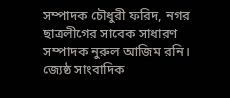সম্পাদক চৌধুরী ফরিদ, নগর ছাত্রলীগের সাবেক সাধারণ সম্পাদক নুরুল আজিম রনি। জ্যেষ্ঠ সাংবাদিক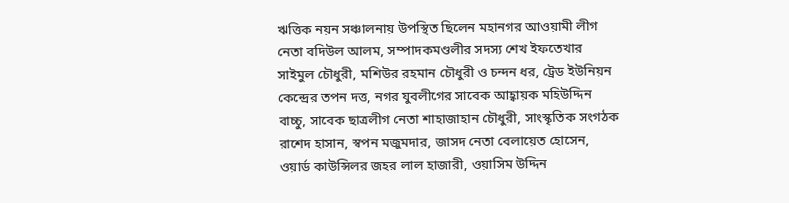ঋত্তিক নয়ন সঞ্চালনায় উপস্থিত ছিলেন মহানগর আওয়ামী লীগ নেতা বদিউল আলম, সম্পাদকমণ্ডলীর সদস্য শেখ ইফতেখার সাইমুল চৌধুরী, মশিউর রহমান চৌধুরী ও চন্দন ধর, ট্রেড ইউনিয়ন কেন্দ্রের তপন দত্ত, নগর যুবলীগের সাবেক আহ্বায়ক মহিউদ্দিন বাচ্চু, সাবেক ছাত্রলীগ নেতা শাহাজাহান চৌধুরী, সাংস্কৃতিক সংগঠক রাশেদ হাসান, স্বপন মজুমদার, জাসদ নেতা বেলায়েত হোসেন, ওয়ার্ড কাউন্সিলর জহর লাল হাজারী, ওয়াসিম উদ্দিন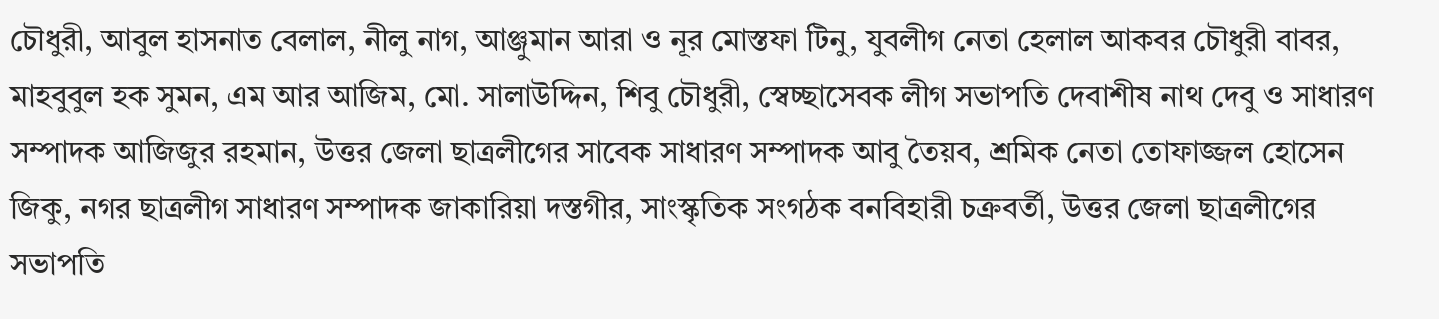চৌধুরী, আবুল হাসনাত বেলাল, নীলু নাগ, আঞ্জুমান আরা ও নূর মোস্তফা টিনু, যুবলীগ নেতা হেলাল আকবর চৌধুরী বাবর, মাহবুবুল হক সুমন, এম আর আজিম, মো. সালাউদ্দিন, শিবু চৌধুরী, স্বেচ্ছাসেবক লীগ সভাপতি দেবাশীষ নাথ দেবু ও সাধারণ সম্পাদক আজিজুর রহমান, উত্তর জেলা ছাত্রলীগের সাবেক সাধারণ সম্পাদক আবু তৈয়ব, শ্রমিক নেতা তোফাজ্জল হোসেন জিকু, নগর ছাত্রলীগ সাধারণ সম্পাদক জাকারিয়া দস্তগীর, সাংস্কৃতিক সংগঠক বনবিহারী চক্রবর্তী, উত্তর জেলা ছাত্রলীগের সভাপতি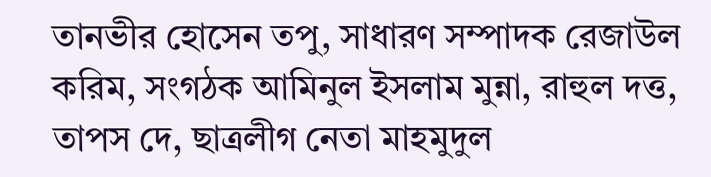তানভীর হোসেন তপু, সাধারণ সম্পাদক রেজাউল করিম, সংগঠক আমিনুল ইসলাম মুন্না, রাহুল দত্ত, তাপস দে, ছাত্রলীগ নেতা মাহমুদুল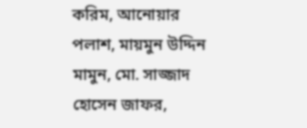করিম, আনোয়ার পলাশ, মায়মুন উদ্দিন মামুন, মো. সাজ্জাদ হোসেন জাফর,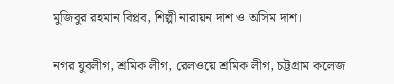মুজিবুর রহমান বিপ্লব, শিল্পী নারায়ন দাশ ও অসিম দাশ।

নগর যুবলীগ, শ্রমিক লীগ, রেলওয়ে শ্রমিক লীগ, চট্টগ্রাম কলেজ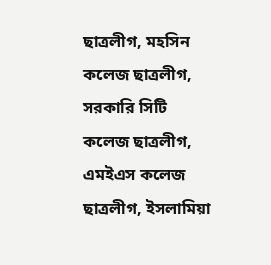ছাত্রলীগ, মহসিন কলেজ ছাত্রলীগ, সরকারি সিটি কলেজ ছাত্রলীগ, এমইএস কলেজ ছাত্রলীগ, ইসলামিয়া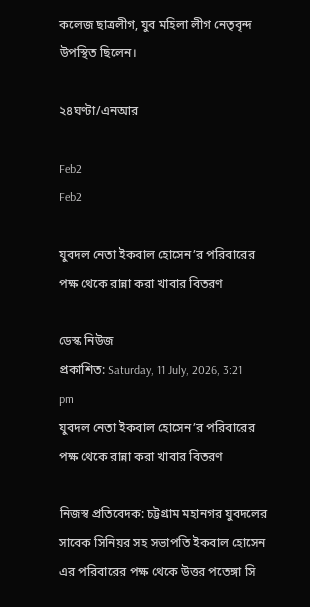কলেজ ছাত্রলীগ, যুব মহিলা লীগ নেতৃবৃন্দ উপস্থিত ছিলেন।

২৪ঘণ্টা/এনআর

Feb2
Feb2

যুবদল নেতা ইকবাল হোসেন’র পরিবারের পক্ষ থেকে রান্না করা খাবার বিতরণ

ডেস্ক নিউজ
প্রকাশিত: Saturday, 11 July, 2026, 3:21 pm
যুবদল নেতা ইকবাল হোসেন’র পরিবারের পক্ষ থেকে রান্না করা খাবার বিতরণ

নিজস্ব প্রতিবেদক: চট্টগ্রাম মহানগর যুবদলের সাবেক সিনিয়র সহ সভাপতি ইকবাল হোসেন এর পরিবারের পক্ষ থেকে উত্তর পতেঙ্গা সি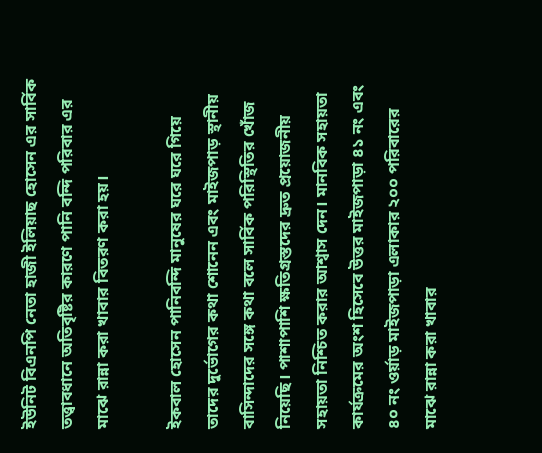ইউনিট বিএনপি নেতা হাজী ইলিয়াছ হোসেন এর সার্বিক তত্ত্বাবধানে অতিবৃষ্টির কারণে পানি বন্দি পরিবার এর মাঝে রান্না করা খাবার বিতরণ করা হয়।

ইকবাল হোসেন পানিবন্দি মানুষের ঘরে ঘরে গিয়ে তাদের দুর্ভোগের কথা শোনেন এবং মাইজপাড় স্থানীয় বাসিন্দাদের সঙ্গে কথা বলে সার্বিক পরিস্থিতির খোঁজ নিয়েছি। পাশাপাশি ক্ষতিগ্রস্তদের দ্রুত প্রয়োজনীয় সহায়তা নিশ্চিত করার আশ্বাস দেন। মানবিক সহায়তা কার্যক্রমের অংশ হিসেবে উত্তর মাইজপাড়া ৪১ নং এবং ৪০ নং ওর্য়াড় মাইজপাড়া এলাকার ২০০ পরিবারের মাঝে রান্না করা খাবার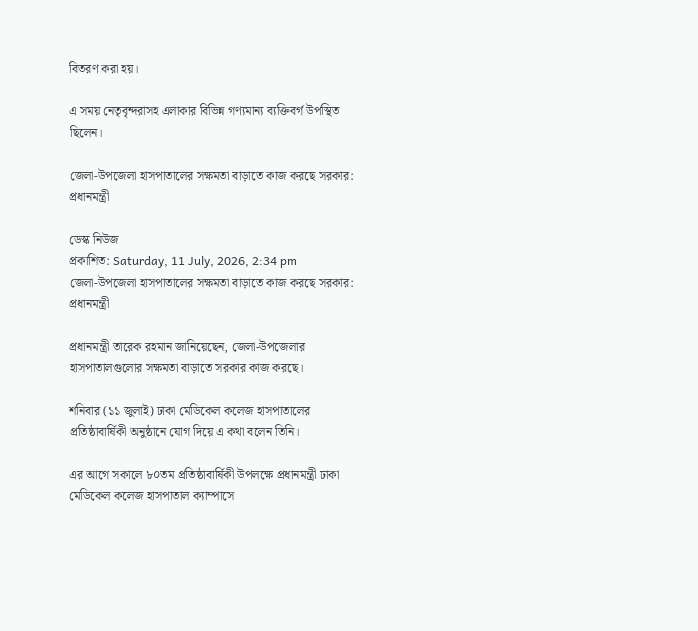বিতরণ করা হয়।

এ সময় নেতৃবৃন্দরাসহ এলাকার বিভিন্ন গণ্যমান্য ব্যক্তিবর্গ উপস্থিত ছিলেন।

জেলা-উপজেলা হাসপাতালের সক্ষমতা বাড়াতে কাজ করছে সরকার: প্রধানমন্ত্রী

ডেস্ক নিউজ
প্রকাশিত: Saturday, 11 July, 2026, 2:34 pm
জেলা-উপজেলা হাসপাতালের সক্ষমতা বাড়াতে কাজ করছে সরকার: প্রধানমন্ত্রী

প্রধানমন্ত্রী তারেক রহমান জানিয়েছেন, জেলা-উপজেলার হাসপাতালগুলোর সক্ষমতা বাড়াতে সরকার কাজ করছে।

শনিবার (১১ জুলাই) ঢাকা মেডিকেল কলেজ হাসপাতালের প্রতিষ্ঠাবার্ষিকী অনুষ্ঠানে যোগ দিয়ে এ কথা বলেন তিনি।

এর আগে সকালে ৮০তম প্রতিষ্ঠাবার্ষিকী উপলক্ষে প্রধানমন্ত্রী ঢাকা মেডিকেল কলেজ হাসপাতাল ক্যাম্পাসে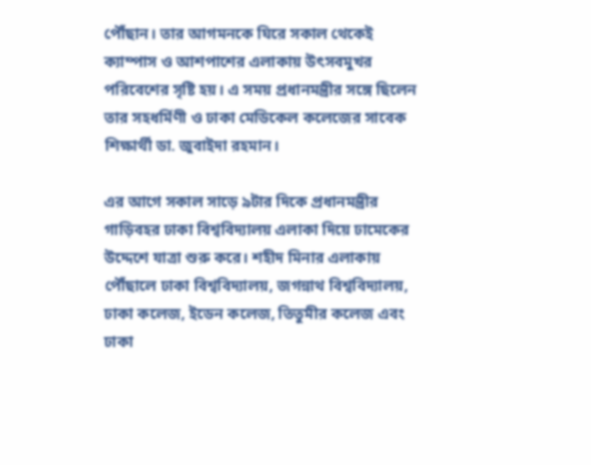পৌঁছান। তার আগমনকে ঘিরে সকাল থেকেই ক্যাম্পাস ও আশপাশের এলাকায় উৎসবমুখর পরিবেশের সৃষ্টি হয়। এ সময় প্রধানমন্ত্রীর সঙ্গে ছিলেন তার সহধর্মিণী ও ঢাকা মেডিকেল কলেজের সাবেক শিক্ষার্থী ডা. জুবাইদা রহমান।

এর আগে সকাল সাড়ে ৯টার দিকে প্রধানমন্ত্রীর গাড়িবহর ঢাকা বিশ্ববিদ্যালয় এলাকা দিয়ে ঢামেকের উদ্দেশে যাত্রা শুরু করে। শহীদ মিনার এলাকায় পৌঁছালে ঢাকা বিশ্ববিদ্যালয়, জগন্নাথ বিশ্ববিদ্যালয়, ঢাকা কলেজ, ইডেন কলেজ, তিতুমীর কলেজ এবং ঢাকা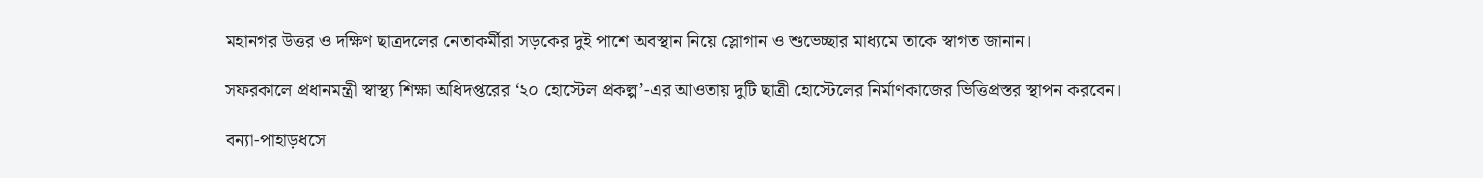মহানগর উত্তর ও দক্ষিণ ছাত্রদলের নেতাকর্মীরা সড়কের দুই পাশে অবস্থান নিয়ে স্লোগান ও শুভেচ্ছার মাধ্যমে তাকে স্বাগত জানান।

সফরকালে প্রধানমন্ত্রী স্বাস্থ্য শিক্ষা অধিদপ্তরের ‘২০ হোস্টেল প্রকল্প’-এর আওতায় দুটি ছাত্রী হোস্টেলের নির্মাণকাজের ভিত্তিপ্রস্তর স্থাপন করবেন।

বন্যা-পাহাড়ধসে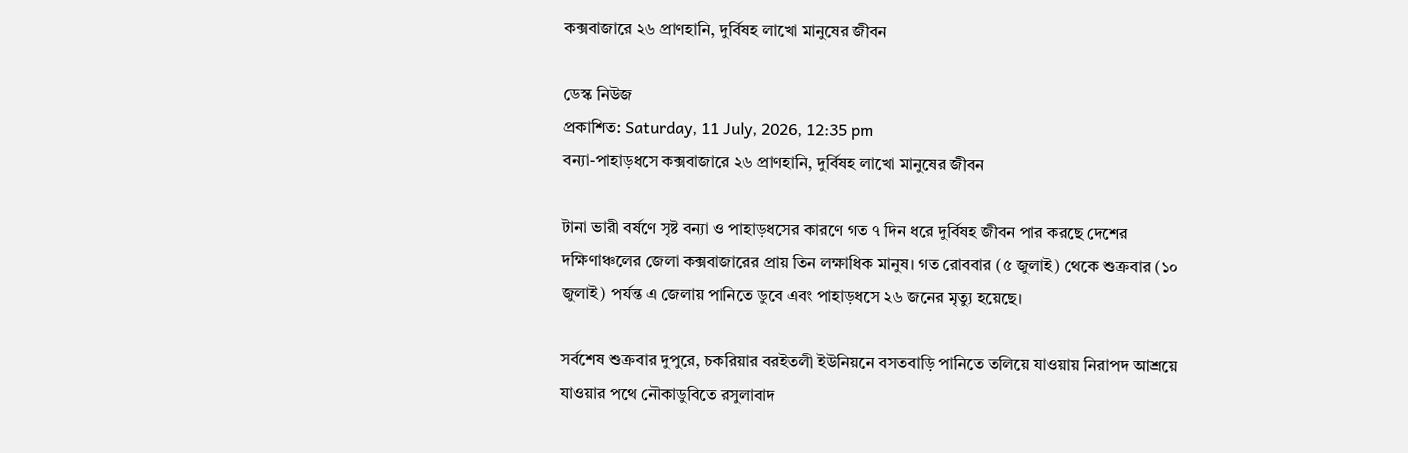কক্সবাজারে ২৬ প্রাণহানি, দুর্বিষহ লাখো মানুষের জীবন

ডেস্ক নিউজ
প্রকাশিত: Saturday, 11 July, 2026, 12:35 pm
বন্যা-পাহাড়ধসে কক্সবাজারে ২৬ প্রাণহানি, দুর্বিষহ লাখো মানুষের জীবন

টানা ভারী বর্ষণে সৃষ্ট বন্যা ও পাহাড়ধসের কারণে গত ৭ দিন ধরে দুর্বিষহ জীবন পার করছে দেশের দক্ষিণাঞ্চলের জেলা কক্সবাজারের প্রায় তিন লক্ষাধিক মানুষ। গত রোববার (৫ জুলাই) থেকে শুক্রবার (১০ জুলাই) পর্যন্ত এ জেলায় পানিতে ডুবে এবং পাহাড়ধসে ২৬ জনের মৃত্যু হয়েছে।

সর্বশেষ শুক্রবার দুপুরে, চকরিয়ার বরইতলী ইউনিয়নে বসতবাড়ি পানিতে তলিয়ে যাওয়ায় নিরাপদ আশ্রয়ে যাওয়ার পথে নৌকাডুবিতে রসুলাবাদ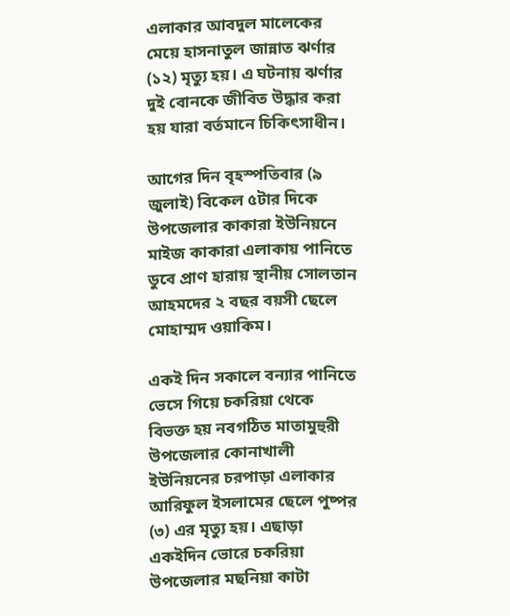এলাকার আবদুল মালেকের মেয়ে হাসনাতুল জান্নাত ঝর্ণার (১২) মৃত্যু হয়। এ ঘটনায় ঝর্ণার দুই বোনকে জীবিত উদ্ধার করা হয় যারা বর্তমানে চিকিৎসাধীন।

আগের দিন বৃহস্পতিবার (৯ জুলাই) বিকেল ৫টার দিকে উপজেলার কাকারা ইউনিয়নে মাইজ কাকারা এলাকায় পানিতে ডুবে প্রাণ হারায় স্থানীয় সোলতান আহমদের ২ বছর বয়সী ছেলে মোহাম্মদ ওয়াকিম।

একই দিন সকালে বন্যার পানিতে ভেসে গিয়ে চকরিয়া থেকে বিভক্ত হয় নবগঠিত মাতামুহুরী উপজেলার কোনাখালী ইউনিয়নের চরপাড়া এলাকার আরিফুল ইসলামের ছেলে পুষ্পর (৩) এর মৃত্যু হয়। এছাড়া একইদিন ভোরে চকরিয়া উপজেলার মছনিয়া কাটা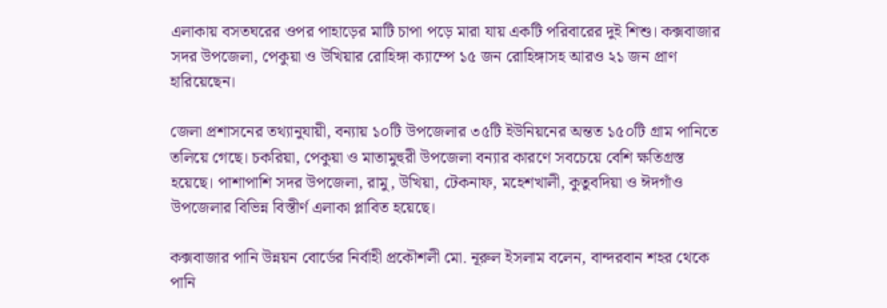এলাকায় বসতঘরের ওপর পাহাড়ের মাটি চাপা পড়ে মারা যায় একটি পরিবারের দুই শিশু। কক্সবাজার সদর উপজেলা, পেকুয়া ও উখিয়ার রোহিঙ্গা ক্যাম্পে ১৫ জন রোহিঙ্গাসহ আরও ২১ জন প্রাণ হারিয়েছেন।

জেলা প্রশাসনের তথ্যানুযায়ী, বন্যায় ১০টি উপজেলার ৩৫টি ইউনিয়নের অন্তত ১৫০টি গ্রাম পানিতে তলিয়ে গেছে। চকরিয়া, পেকুয়া ও মাতামুহুরী উপজেলা বন্যার কারণে সবচেয়ে বেশি ক্ষতিগ্রস্ত হয়েছে। পাশাপাশি সদর উপজেলা, রামু, উখিয়া, টেকনাফ, মহেশখালী, কুতুবদিয়া ও ঈদগাঁও উপজেলার বিভিন্ন বিস্তীর্ণ এলাকা প্লাবিত হয়েছে।

কক্সবাজার পানি উন্নয়ন বোর্ডের নির্বাহী প্রকৌশলী মো. নূরুল ইসলাম বলেন, বান্দরবান শহর থেকে পানি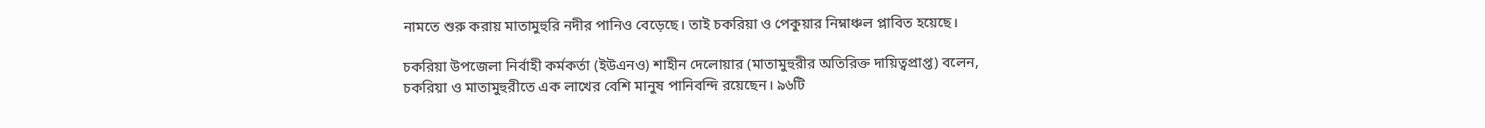নামতে শুরু করায় মাতামুহুরি নদীর পানিও বেড়েছে। তাই চকরিয়া ও পেকুয়ার নিম্নাঞ্চল প্লাবিত হয়েছে।

চকরিয়া উপজেলা নির্বাহী কর্মকর্তা (ইউএনও) শাহীন দেলোয়ার (মাতামুহুরীর অতিরিক্ত দায়িত্বপ্রাপ্ত) বলেন, চকরিয়া ও মাতামুহুরীতে এক লাখের বেশি মানুষ পানিবন্দি রয়েছেন। ৯৬টি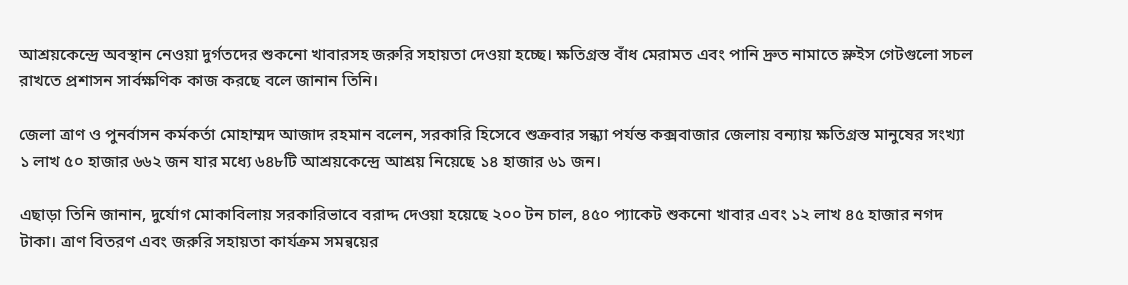আশ্রয়কেন্দ্রে অবস্থান নেওয়া দুর্গতদের শুকনো খাবারসহ জরুরি সহায়তা দেওয়া হচ্ছে। ক্ষতিগ্রস্ত বাঁধ মেরামত এবং পানি দ্রুত নামাতে স্লুইস গেটগুলো সচল রাখতে প্রশাসন সার্বক্ষণিক কাজ করছে বলে জানান তিনি।

জেলা ত্রাণ ও পুনর্বাসন কর্মকর্তা মোহাম্মদ আজাদ রহমান বলেন, সরকারি হিসেবে শুক্রবার সন্ধ্যা পর্যন্ত কক্সবাজার জেলায় বন্যায় ক্ষতিগ্রস্ত মানুষের সংখ্যা ১ লাখ ৫০ হাজার ৬৬২ জন যার মধ্যে ৬৪৮টি আশ্রয়কেন্দ্রে আশ্রয় নিয়েছে ১৪ হাজার ৬১ জন।

এছাড়া তিনি জানান, দুর্যোগ মোকাবিলায় সরকারিভাবে বরাদ্দ দেওয়া হয়েছে ২০০ টন চাল, ৪৫০ প্যাকেট শুকনো খাবার এবং ১২ লাখ ৪৫ হাজার নগদ টাকা। ত্রাণ বিতরণ এবং জরুরি সহায়তা কার্যক্রম সমন্বয়ের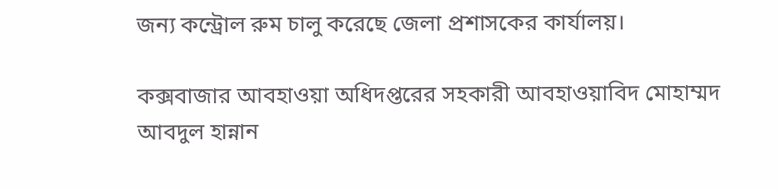জন্য কন্ট্রোল রুম চালু করেছে জেলা প্রশাসকের কার্যালয়।

কক্সবাজার আবহাওয়া অধিদপ্তরের সহকারী আবহাওয়াবিদ মোহাম্মদ আবদুল হান্নান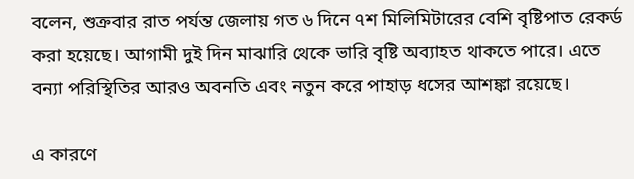বলেন, শুক্রবার রাত পর্যন্ত জেলায় গত ৬ দিনে ৭শ মিলিমিটারের বেশি বৃষ্টিপাত রেকর্ড করা হয়েছে। আগামী দুই দিন মাঝারি থেকে ভারি বৃষ্টি অব্যাহত থাকতে পারে। এতে বন্যা পরিস্থিতির আরও অবনতি এবং নতুন করে পাহাড় ধসের আশঙ্কা রয়েছে।

এ কারণে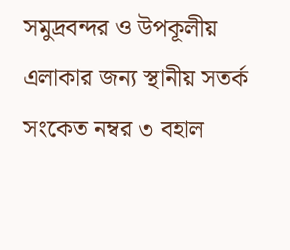সমুদ্রবন্দর ও উপকূলীয় এলাকার জন্য স্থানীয় সতর্ক সংকেত নম্বর ৩ বহাল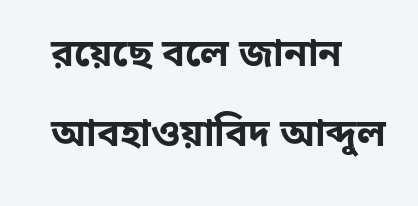রয়েছে বলে জানান আবহাওয়াবিদ আব্দুল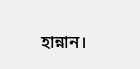হান্নান।